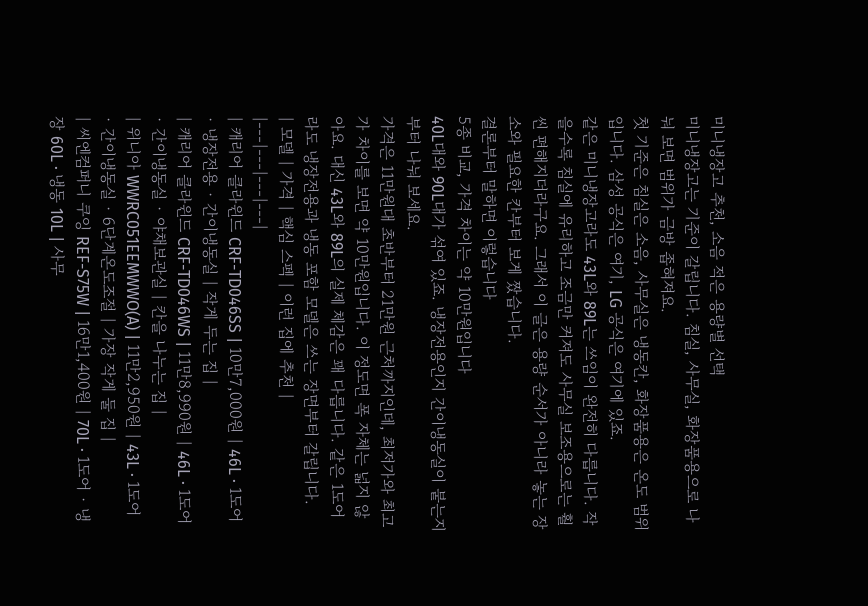미니냉장고 추천, 소음 적은 용량별 선택
미니냉장고는 기준이 갈립니다. 침실, 사무실, 화장품용으로 나눠 보면 범위가 금방 좁혀져요.
첫 기준은 침실은 소음, 사무실은 냉동칸, 화장품용은 온도 범위입니다. 삼성 공식은 여기, LG 공식은 여기에 있죠.
같은 미니냉장고라도 43L와 89L는 쓰임이 완전히 다릅니다. 작을수록 침실에 유리하고 조금만 커져도 사무실 보조용으로는 훨씬 편해지더라구요. 그래서 이 글은 용량 순서가 아니라 놓는 장소와 필요한 칸부터 보게 짰습니다.
결론부터 말하면 이렇습니다
5종 비교, 가격 차이는 약 10만원입니다
40L대와 90L대가 섞여 있죠. 냉장전용인지 간이냉동실이 붙는지부터 나눠 보세요.
가격은 11만원대 초반부터 21만원 근처까지인데, 최저가와 최고가 차이를 보면 약 10만원입니다. 이 정도면 폭 자체는 넓지 않아요. 대신 43L와 89L의 실제 체감은 꽤 다릅니다. 같은 1도어라도 냉장전용과 냉동 포함 모델은 쓰는 장면부터 갈립니다.
| 모델 | 가격 | 핵심 스펙 | 이런 집에 추천 |
|---|---|---|---|
| 캐리어 클라윈드 CRF-TD046SS | 10만7,000원 | 46L · 1도어 · 냉장전용 · 간이냉동실 | 작게 두는 집 |
| 캐리어 클라윈드 CRF-TD046WS | 11만8,990원 | 46L · 1도어 · 간이냉동실 · 야채보관실 | 칸을 나누는 집 |
| 위니아 WWRC051EEMWWO(A) | 11만2,950원 | 43L · 1도어 · 간이냉동실 · 6단계온도조절 | 가장 작게 둘 집 |
| 씨엔컴퍼니 쿠잉 REF-S75W | 16만1,400원 | 70L · 1도어 · 냉장 60L · 냉동 10L | 사무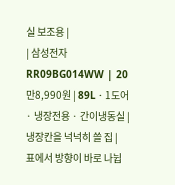실 보조용 |
| 삼성전자 RR09BG014WW | 20만8,990원 | 89L · 1도어 · 냉장전용 · 간이냉동실 | 냉장칸을 넉넉히 쓸 집 |
표에서 방향이 바로 나뉩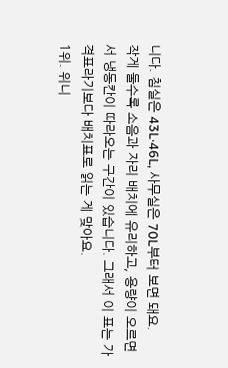니다. 침실은 43L·46L, 사무실은 70L부터 보면 돼요.
작게 둘수록 소음과 자리 배치에 유리하고, 용량이 오르면서 냉동칸이 따라오는 구간이 있습니다. 그래서 이 표는 가격표라기보다 배치표로 읽는 게 맞아요.
1위. 위니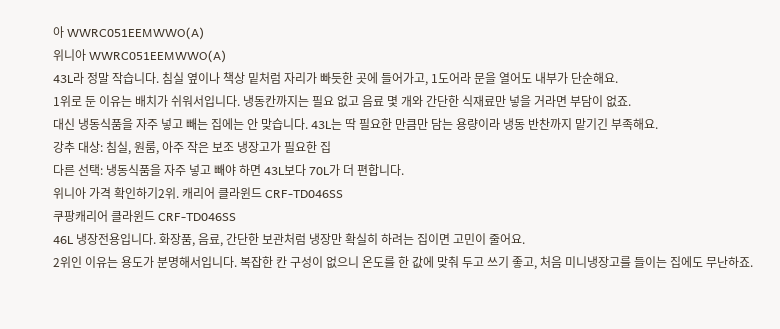아 WWRC051EEMWWO(A)
위니아 WWRC051EEMWWO(A)
43L라 정말 작습니다. 침실 옆이나 책상 밑처럼 자리가 빠듯한 곳에 들어가고, 1도어라 문을 열어도 내부가 단순해요.
1위로 둔 이유는 배치가 쉬워서입니다. 냉동칸까지는 필요 없고 음료 몇 개와 간단한 식재료만 넣을 거라면 부담이 없죠.
대신 냉동식품을 자주 넣고 빼는 집에는 안 맞습니다. 43L는 딱 필요한 만큼만 담는 용량이라 냉동 반찬까지 맡기긴 부족해요.
강추 대상: 침실, 원룸, 아주 작은 보조 냉장고가 필요한 집
다른 선택: 냉동식품을 자주 넣고 빼야 하면 43L보다 70L가 더 편합니다.
위니아 가격 확인하기2위. 캐리어 클라윈드 CRF-TD046SS
쿠팡캐리어 클라윈드 CRF-TD046SS
46L 냉장전용입니다. 화장품, 음료, 간단한 보관처럼 냉장만 확실히 하려는 집이면 고민이 줄어요.
2위인 이유는 용도가 분명해서입니다. 복잡한 칸 구성이 없으니 온도를 한 값에 맞춰 두고 쓰기 좋고, 처음 미니냉장고를 들이는 집에도 무난하죠.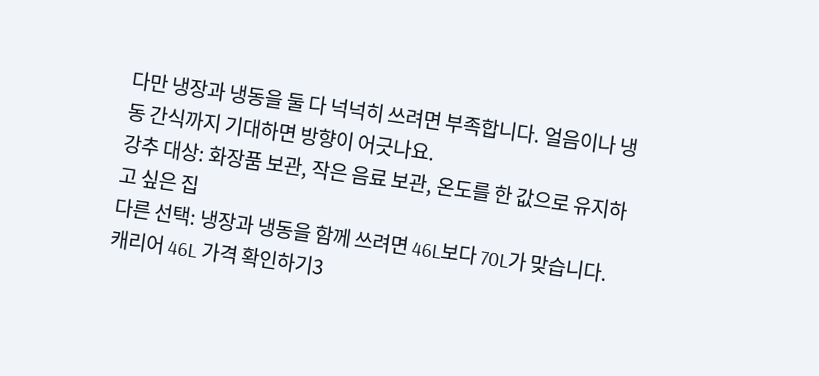다만 냉장과 냉동을 둘 다 넉넉히 쓰려면 부족합니다. 얼음이나 냉동 간식까지 기대하면 방향이 어긋나요.
강추 대상: 화장품 보관, 작은 음료 보관, 온도를 한 값으로 유지하고 싶은 집
다른 선택: 냉장과 냉동을 함께 쓰려면 46L보다 70L가 맞습니다.
캐리어 46L 가격 확인하기3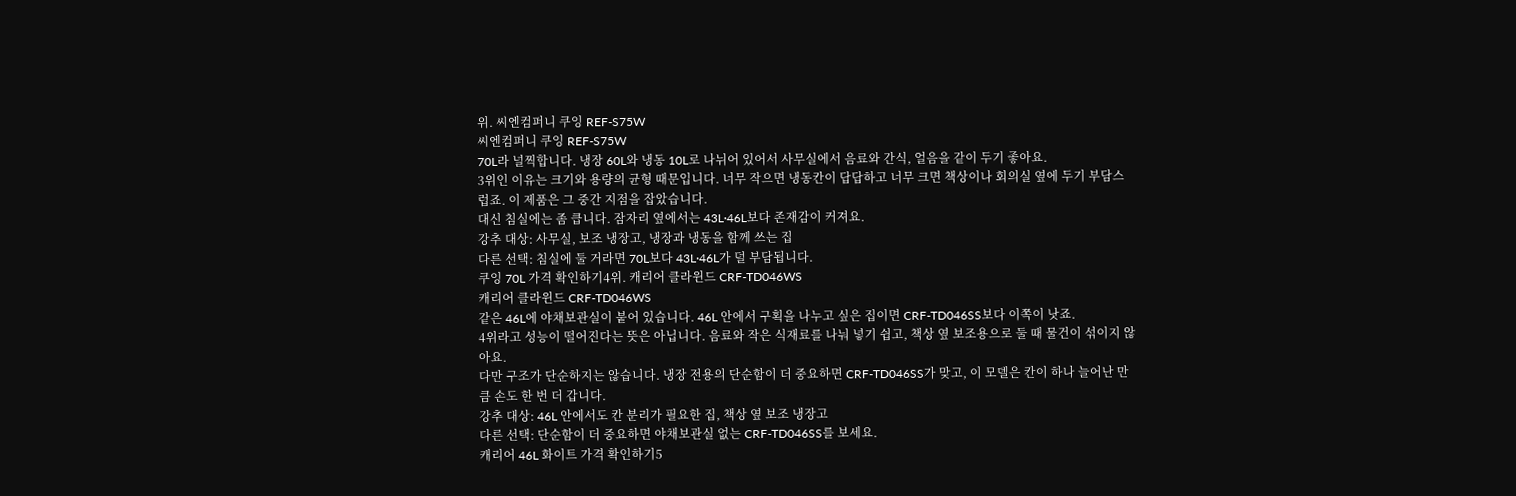위. 씨엔컴퍼니 쿠잉 REF-S75W
씨엔컴퍼니 쿠잉 REF-S75W
70L라 널찍합니다. 냉장 60L와 냉동 10L로 나뉘어 있어서 사무실에서 음료와 간식, 얼음을 같이 두기 좋아요.
3위인 이유는 크기와 용량의 균형 때문입니다. 너무 작으면 냉동칸이 답답하고 너무 크면 책상이나 회의실 옆에 두기 부담스럽죠. 이 제품은 그 중간 지점을 잡았습니다.
대신 침실에는 좀 큽니다. 잠자리 옆에서는 43L·46L보다 존재감이 커져요.
강추 대상: 사무실, 보조 냉장고, 냉장과 냉동을 함께 쓰는 집
다른 선택: 침실에 둘 거라면 70L보다 43L·46L가 덜 부담됩니다.
쿠잉 70L 가격 확인하기4위. 캐리어 클라윈드 CRF-TD046WS
캐리어 클라윈드 CRF-TD046WS
같은 46L에 야채보관실이 붙어 있습니다. 46L 안에서 구획을 나누고 싶은 집이면 CRF-TD046SS보다 이쪽이 낫죠.
4위라고 성능이 떨어진다는 뜻은 아닙니다. 음료와 작은 식재료를 나눠 넣기 쉽고, 책상 옆 보조용으로 둘 때 물건이 섞이지 않아요.
다만 구조가 단순하지는 않습니다. 냉장 전용의 단순함이 더 중요하면 CRF-TD046SS가 맞고, 이 모델은 칸이 하나 늘어난 만큼 손도 한 번 더 갑니다.
강추 대상: 46L 안에서도 칸 분리가 필요한 집, 책상 옆 보조 냉장고
다른 선택: 단순함이 더 중요하면 야채보관실 없는 CRF-TD046SS를 보세요.
캐리어 46L 화이트 가격 확인하기5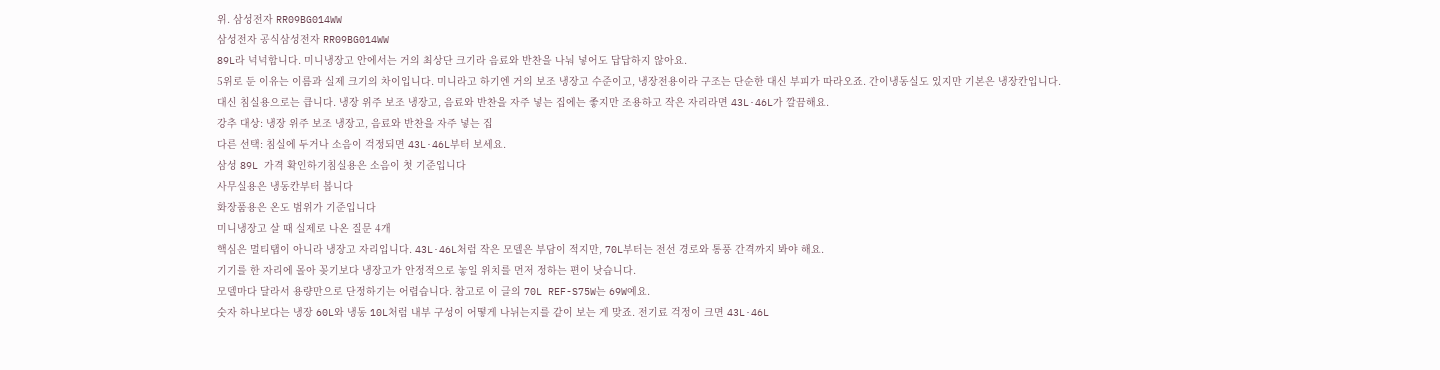위. 삼성전자 RR09BG014WW
삼성전자 공식삼성전자 RR09BG014WW
89L라 넉넉합니다. 미니냉장고 안에서는 거의 최상단 크기라 음료와 반찬을 나눠 넣어도 답답하지 않아요.
5위로 둔 이유는 이름과 실제 크기의 차이입니다. 미니라고 하기엔 거의 보조 냉장고 수준이고, 냉장전용이라 구조는 단순한 대신 부피가 따라오죠. 간이냉동실도 있지만 기본은 냉장칸입니다.
대신 침실용으로는 큽니다. 냉장 위주 보조 냉장고, 음료와 반찬을 자주 넣는 집에는 좋지만 조용하고 작은 자리라면 43L·46L가 깔끔해요.
강추 대상: 냉장 위주 보조 냉장고, 음료와 반찬을 자주 넣는 집
다른 선택: 침실에 두거나 소음이 걱정되면 43L·46L부터 보세요.
삼성 89L 가격 확인하기침실용은 소음이 첫 기준입니다
사무실용은 냉동칸부터 봅니다
화장품용은 온도 범위가 기준입니다
미니냉장고 살 때 실제로 나온 질문 4개
핵심은 멀티탭이 아니라 냉장고 자리입니다. 43L·46L처럼 작은 모델은 부담이 적지만, 70L부터는 전선 경로와 통풍 간격까지 봐야 해요.
기기를 한 자리에 몰아 꽂기보다 냉장고가 안정적으로 놓일 위치를 먼저 정하는 편이 낫습니다.
모델마다 달라서 용량만으로 단정하기는 어렵습니다. 참고로 이 글의 70L REF-S75W는 69W예요.
숫자 하나보다는 냉장 60L와 냉동 10L처럼 내부 구성이 어떻게 나뉘는지를 같이 보는 게 맞죠. 전기료 걱정이 크면 43L·46L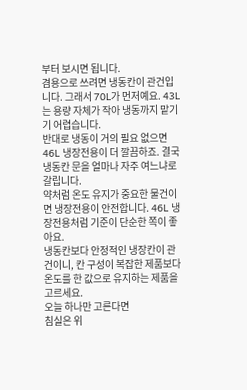부터 보시면 됩니다.
겸용으로 쓰려면 냉동칸이 관건입니다. 그래서 70L가 먼저예요. 43L는 용량 자체가 작아 냉동까지 맡기기 어렵습니다.
반대로 냉동이 거의 필요 없으면 46L 냉장전용이 더 깔끔하죠. 결국 냉동칸 문을 얼마나 자주 여느냐로 갈립니다.
약처럼 온도 유지가 중요한 물건이면 냉장전용이 안전합니다. 46L 냉장전용처럼 기준이 단순한 쪽이 좋아요.
냉동칸보다 안정적인 냉장칸이 관건이니, 칸 구성이 복잡한 제품보다 온도를 한 값으로 유지하는 제품을 고르세요.
오늘 하나만 고른다면
침실은 위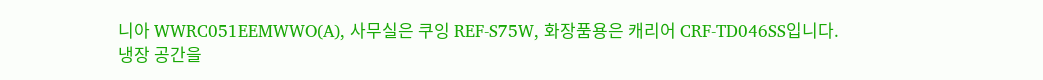니아 WWRC051EEMWWO(A), 사무실은 쿠잉 REF-S75W, 화장품용은 캐리어 CRF-TD046SS입니다.
냉장 공간을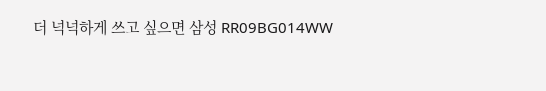더 넉넉하게 쓰고 싶으면 삼성 RR09BG014WW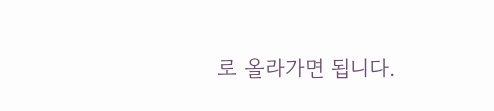로 올라가면 됩니다.